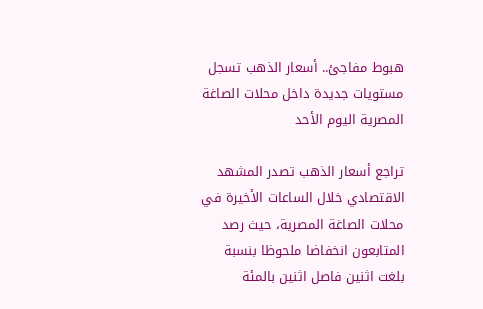هبوط مفاجئ.. أسعار الذهب تسجل مستويات جديدة داخل محلات الصاغة المصرية اليوم الأحد

تراجع أسعار الذهب تصدر المشهد الاقتصادي خلال الساعات الأخيرة في محلات الصاغة المصرية، حيث رصد المتابعون انخفاضا ملحوظا بنسبة بلغت اثنين فاصل اثنين بالمئة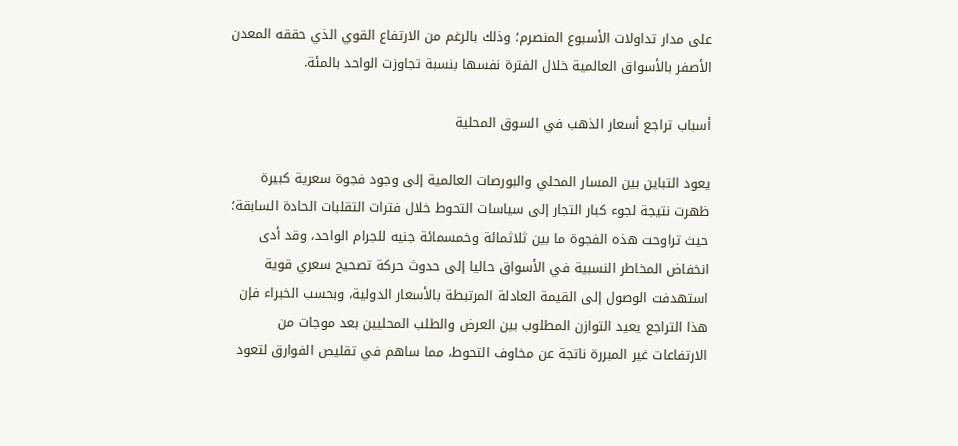على مدار تداولات الأسبوع المنصرم؛ وذلك بالرغم من الارتفاع القوي الذي حققه المعدن الأصفر بالأسواق العالمية خلال الفترة نفسها بنسبة تجاوزت الواحد بالمئة.

أسباب تراجع أسعار الذهب في السوق المحلية

يعود التباين بين المسار المحلي والبورصات العالمية إلى وجود فجوة سعرية كبيرة ظهرت نتيجة لجوء كبار التجار إلى سياسات التحوط خلال فترات التقلبات الحادة السابقة؛ حيث تراوحت هذه الفجوة ما بين ثلاثمائة وخمسمائة جنيه للجرام الواحد، وقد أدى انخفاض المخاطر النسبية في الأسواق حاليا إلى حدوث حركة تصحيح سعري قوية استهدفت الوصول إلى القيمة العادلة المرتبطة بالأسعار الدولية، وبحسب الخبراء فإن هذا التراجع يعيد التوازن المطلوب بين العرض والطلب المحليين بعد موجات من الارتفاعات غير المبررة ناتجة عن مخاوف التحوط، مما ساهم في تقليص الفوارق لتعود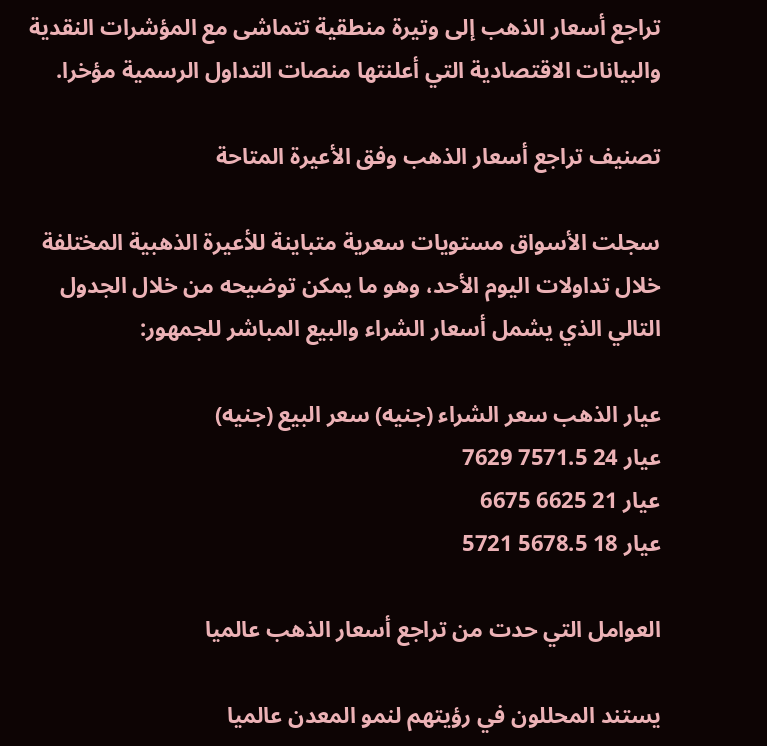تراجع أسعار الذهب إلى وتيرة منطقية تتماشى مع المؤشرات النقدية والبيانات الاقتصادية التي أعلنتها منصات التداول الرسمية مؤخرا.

تصنيف تراجع أسعار الذهب وفق الأعيرة المتاحة

سجلت الأسواق مستويات سعرية متباينة للأعيرة الذهبية المختلفة خلال تداولات اليوم الأحد، وهو ما يمكن توضيحه من خلال الجدول التالي الذي يشمل أسعار الشراء والبيع المباشر للجمهور:

عيار الذهب سعر الشراء (جنيه) سعر البيع (جنيه)
عيار 24 7571.5 7629
عيار 21 6625 6675
عيار 18 5678.5 5721

العوامل التي حدت من تراجع أسعار الذهب عالميا

يستند المحللون في رؤيتهم لنمو المعدن عالميا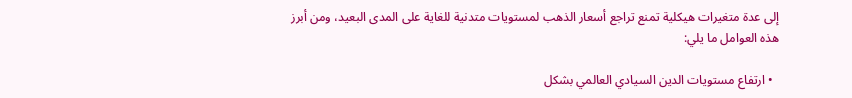إلى عدة متغيرات هيكلية تمنع تراجع أسعار الذهب لمستويات متدنية للغاية على المدى البعيد، ومن أبرز هذه العوامل ما يلي:

  • ارتفاع مستويات الدين السيادي العالمي بشكل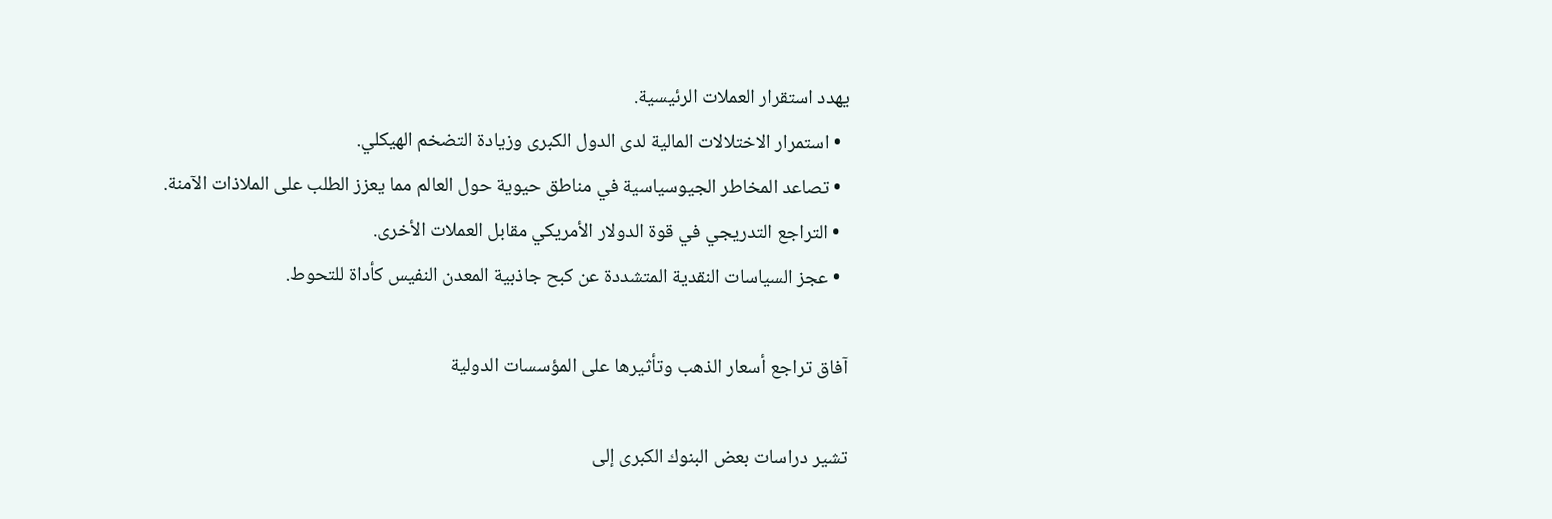يهدد استقرار العملات الرئيسية.
  • استمرار الاختلالات المالية لدى الدول الكبرى وزيادة التضخم الهيكلي.
  • تصاعد المخاطر الجيوسياسية في مناطق حيوية حول العالم مما يعزز الطلب على الملاذات الآمنة.
  • التراجع التدريجي في قوة الدولار الأمريكي مقابل العملات الأخرى.
  • عجز السياسات النقدية المتشددة عن كبح جاذبية المعدن النفيس كأداة للتحوط.

آفاق تراجع أسعار الذهب وتأثيرها على المؤسسات الدولية

تشير دراسات بعض البنوك الكبرى إلى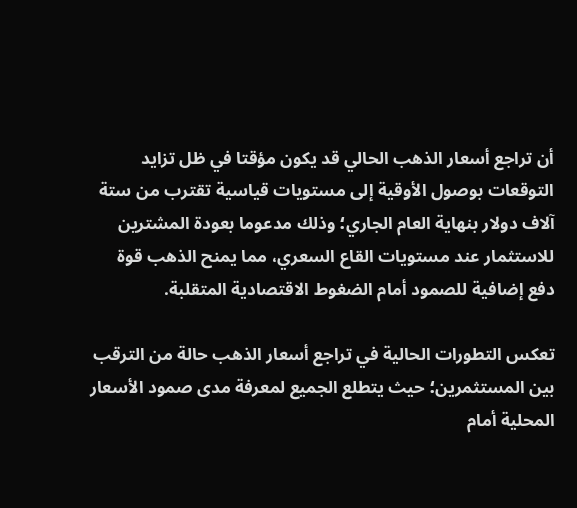أن تراجع أسعار الذهب الحالي قد يكون مؤقتا في ظل تزايد التوقعات بوصول الأوقية إلى مستويات قياسية تقترب من ستة آلاف دولار بنهاية العام الجاري؛ وذلك مدعوما بعودة المشترين للاستثمار عند مستويات القاع السعري، مما يمنح الذهب قوة دفع إضافية للصمود أمام الضغوط الاقتصادية المتقلبة.

تعكس التطورات الحالية في تراجع أسعار الذهب حالة من الترقب بين المستثمرين؛ حيث يتطلع الجميع لمعرفة مدى صمود الأسعار المحلية أمام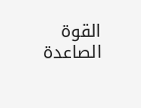القوة الصاعدة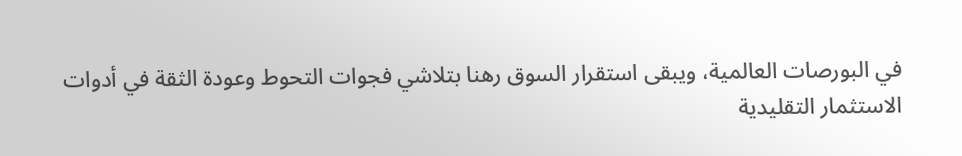في البورصات العالمية، ويبقى استقرار السوق رهنا بتلاشي فجوات التحوط وعودة الثقة في أدوات الاستثمار التقليدية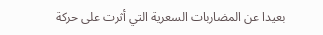بعيدا عن المضاربات السعرية التي أثرت على حركة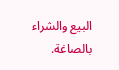البيع والشراء بالصاغة.